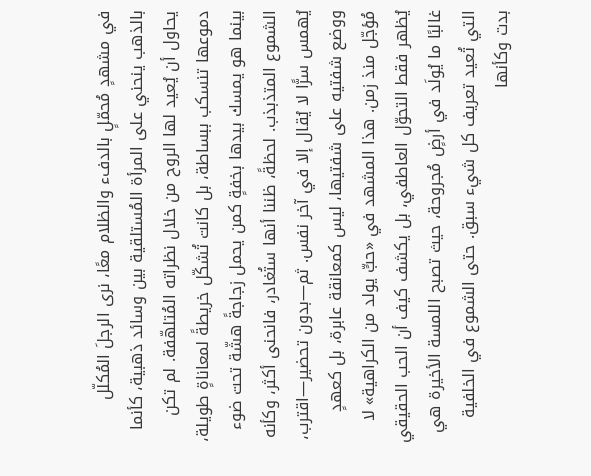في مشهدٍ مُحمّلٍ بالدفء والظلام معًا، نرى الرجلَ المُكلّل بالذهب ينحني على المرأة المُستلقية بين وسائد ذهبية، كأنما يحاول أن يُعيد لها الروح من خلال نظراته المُتلهّفة. لم تكن دموعها تنسكب ببساطة، بل كانت تُشكّل خريطةً لمعاناةٍ طويلة، بينما هو يمسك بيدها بخفةٍ كمن يحمل زجاجةً هشّة تحت ضوء الشموع المتذبذب. لحظةً، ظننا أنها ستُغادر، فانحنى أكثر، وكأنه يُهمس سرًّا لا يُقال إلا في آخر نفس. ثم—بدون تحضير—اقترب، ووضع شفتيه على شفتيها، ليس كمعانقة عابرة، بل كعهدٍ مُؤجّل منذ زمن. هذا المشهد في «حبٍّ يولد من الكراهية» لا يُظهر فقط التحوّل العاطفي، بل يكشف كيف أن الحب الحقيقي غالبًا ما يُولَد في أرضٍ مُجروحة، حيث تصبح اللمسة الأخيرة هي التي تُعيد تعريف كل شيء سبق. حتى الشموع في الخلفية بدت وكأنها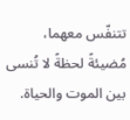تتنفّس معهما، مُضيئةً لحظةً لا تُنسى بين الموت والحياة.